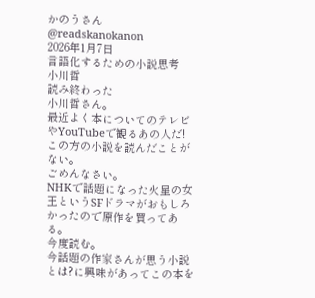かのうさん
@readskanokanon
2026年1月7日
言語化するための小説思考
小川哲
読み終わった
小川哲さん。
最近よく本についてのテレビやYouTubeで観るあの人だ!
この方の小説を読んだことがない。
ごめんなさい。
NHKで話題になった火星の女王というSFドラマがおもしろかったので原作を買ってある。
今度読む。
今話題の作家さんが思う小説とは?に興味があってこの本を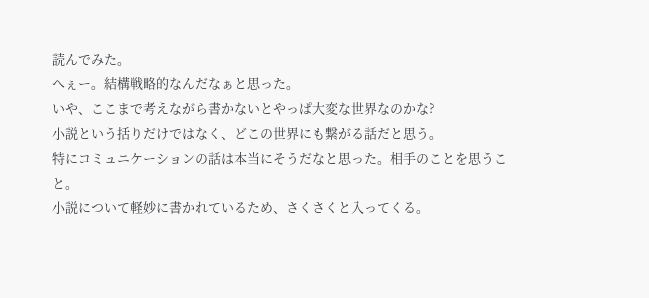読んでみた。
へぇー。結構戦略的なんだなぁと思った。
いや、ここまで考えながら書かないとやっぱ大変な世界なのかな?
小説という括りだけではなく、どこの世界にも繋がる話だと思う。
特にコミュニケーションの話は本当にそうだなと思った。相手のことを思うこと。
小説について軽妙に書かれているため、さくさくと入ってくる。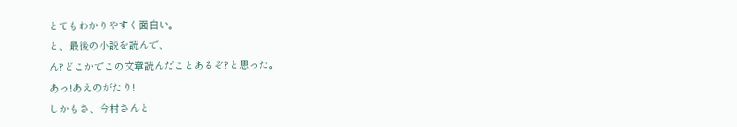とてもわかりやすく面白い。
と、最後の小説を読んで、
ん?どこかでこの文章読んだことあるぞ?と思った。
あっ!あえのがたり!
しかもさ、今村さんと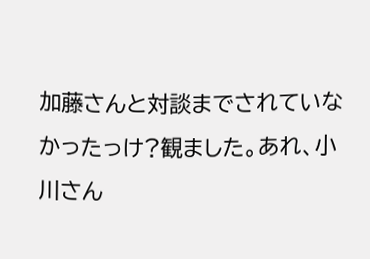加藤さんと対談までされていなかったっけ?観ました。あれ、小川さん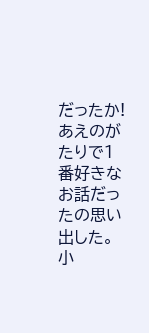だったか!
あえのがたりで1番好きなお話だったの思い出した。
小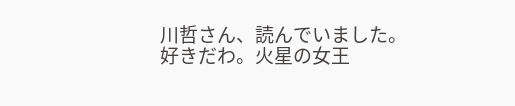川哲さん、読んでいました。
好きだわ。火星の女王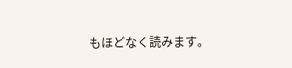もほどなく読みます。